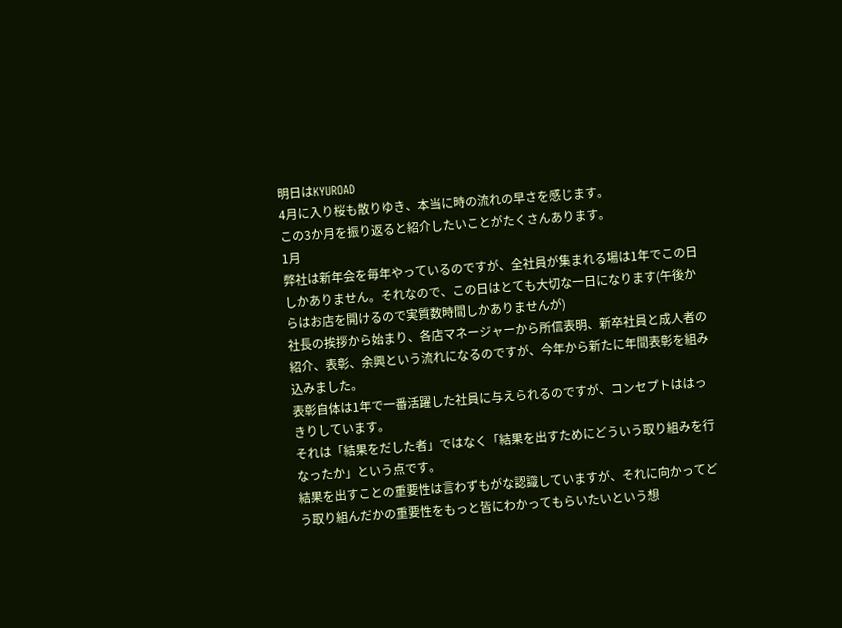明日はKYUROAD
4月に入り桜も散りゆき、本当に時の流れの早さを感じます。
この3か月を振り返ると紹介したいことがたくさんあります。
1月
弊社は新年会を毎年やっているのですが、全社員が集まれる場は1年でこの日しかありません。それなので、この日はとても大切な一日になります(午後からはお店を開けるので実質数時間しかありませんが)
社長の挨拶から始まり、各店マネージャーから所信表明、新卒社員と成人者の紹介、表彰、余興という流れになるのですが、今年から新たに年間表彰を組み込みました。
表彰自体は1年で一番活躍した社員に与えられるのですが、コンセプトははっきりしています。
それは「結果をだした者」ではなく「結果を出すためにどういう取り組みを行なったか」という点です。
結果を出すことの重要性は言わずもがな認識していますが、それに向かってどう取り組んだかの重要性をもっと皆にわかってもらいたいという想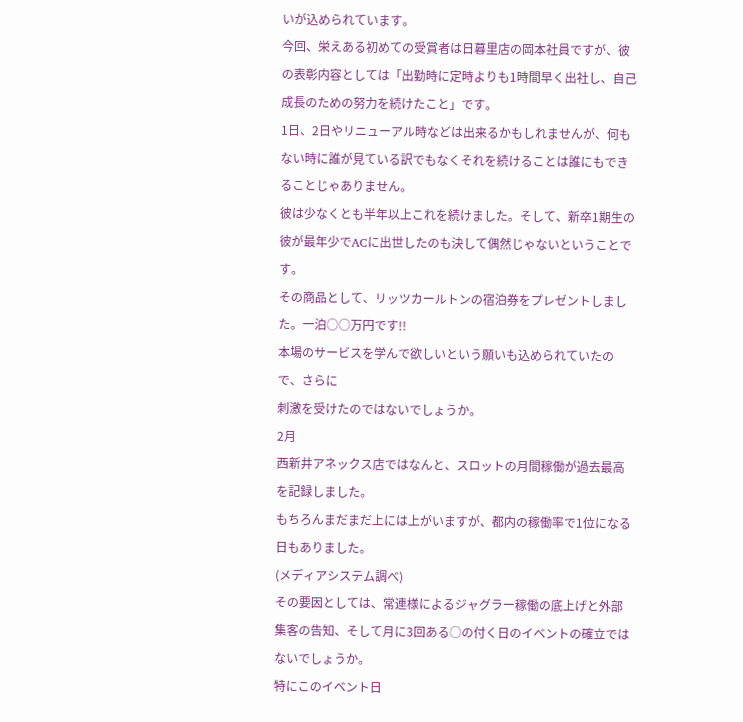いが込められています。
今回、栄えある初めての受賞者は日暮里店の岡本社員ですが、彼の表彰内容としては「出勤時に定時よりも1時間早く出社し、自己成長のための努力を続けたこと」です。
1日、2日やリニューアル時などは出来るかもしれませんが、何もない時に誰が見ている訳でもなくそれを続けることは誰にもできることじゃありません。
彼は少なくとも半年以上これを続けました。そして、新卒1期生の彼が最年少でACに出世したのも決して偶然じゃないということです。
その商品として、リッツカールトンの宿泊券をプレゼントしました。一泊○○万円です!!
本場のサービスを学んで欲しいという願いも込められていたので、さらに
刺激を受けたのではないでしょうか。
2月
西新井アネックス店ではなんと、スロットの月間稼働が過去最高を記録しました。
もちろんまだまだ上には上がいますが、都内の稼働率で1位になる日もありました。
(メディアシステム調べ)
その要因としては、常連様によるジャグラー稼働の底上げと外部集客の告知、そして月に3回ある○の付く日のイベントの確立ではないでしょうか。
特にこのイベント日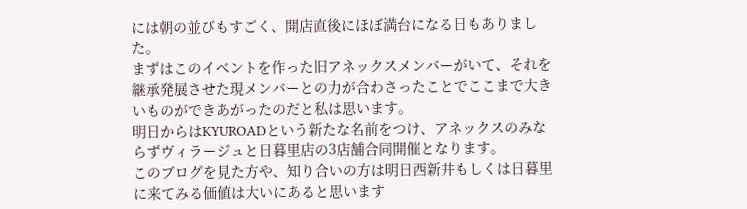には朝の並びもすごく、開店直後にほぼ満台になる日もありました。
まずはこのイベントを作った旧アネックスメンバーがいて、それを継承発展させた現メンバーとの力が合わさったことでここまで大きいものができあがったのだと私は思います。
明日からはKYUROADという新たな名前をつけ、アネックスのみならずヴィラージュと日暮里店の3店舗合同開催となります。
このブログを見た方や、知り合いの方は明日西新井もしくは日暮里に来てみる価値は大いにあると思います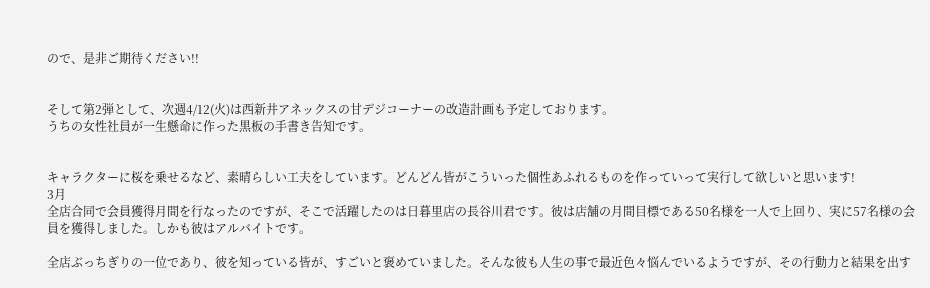ので、是非ご期待ください!!


そして第2弾として、次週4/12(火)は西新井アネックスの甘デジコーナーの改造計画も予定しております。
うちの女性社員が一生懸命に作った黒板の手書き告知です。


キャラクターに桜を乗せるなど、素晴らしい工夫をしています。どんどん皆がこういった個性あふれるものを作っていって実行して欲しいと思います!
3月
全店合同で会員獲得月間を行なったのですが、そこで活躍したのは日暮里店の長谷川君です。彼は店舗の月間目標である50名様を一人で上回り、実に57名様の会員を獲得しました。しかも彼はアルバイトです。

全店ぶっちぎりの一位であり、彼を知っている皆が、すごいと褒めていました。そんな彼も人生の事で最近色々悩んでいるようですが、その行動力と結果を出す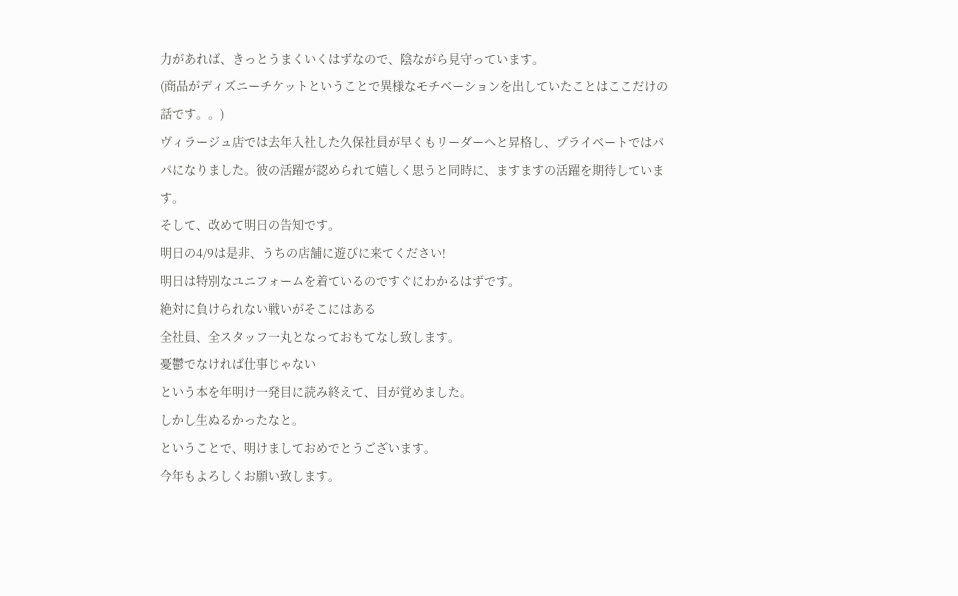力があれば、きっとうまくいくはずなので、陰ながら見守っています。
(商品がディズニーチケットということで異様なモチベーションを出していたことはここだけの話です。。)
ヴィラージュ店では去年入社した久保社員が早くもリーダーへと昇格し、プライベートではパパになりました。彼の活躍が認められて嬉しく思うと同時に、ますますの活躍を期待しています。
そして、改めて明日の告知です。
明日の4/9は是非、うちの店舗に遊びに来てください!
明日は特別なユニフォームを着ているのですぐにわかるはずです。
絶対に負けられない戦いがそこにはある
全社員、全スタッフ一丸となっておもてなし致します。
憂鬱でなければ仕事じゃない
という本を年明け一発目に読み終えて、目が覚めました。
しかし生ぬるかったなと。
ということで、明けましておめでとうございます。
今年もよろしくお願い致します。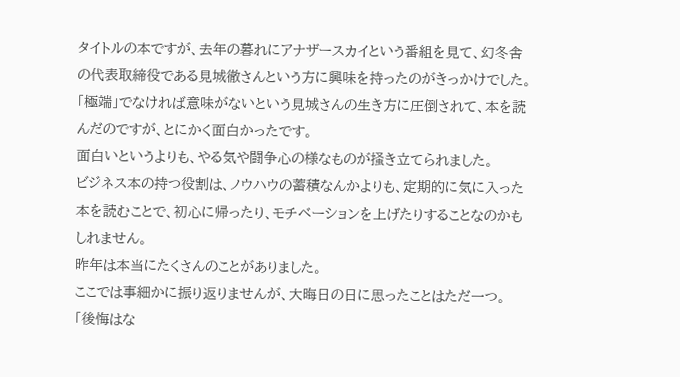タイトルの本ですが、去年の暮れにアナザースカイという番組を見て、幻冬舎の代表取締役である見城徹さんという方に興味を持ったのがきっかけでした。
「極端」でなければ意味がないという見城さんの生き方に圧倒されて、本を読んだのですが、とにかく面白かったです。
面白いというよりも、やる気や闘争心の様なものが掻き立てられました。
ビジネス本の持つ役割は、ノウハウの蓄積なんかよりも、定期的に気に入った本を読むことで、初心に帰ったり、モチベーションを上げたりすることなのかもしれません。
昨年は本当にたくさんのことがありました。
ここでは事細かに振り返りませんが、大晦日の日に思ったことはただ一つ。
「後悔はな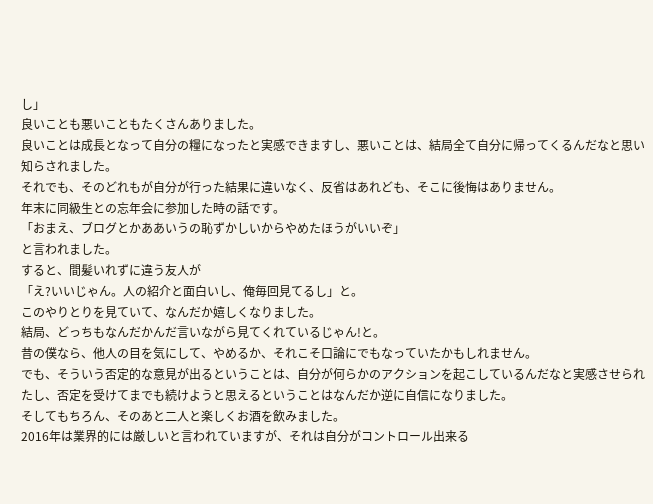し」
良いことも悪いこともたくさんありました。
良いことは成長となって自分の糧になったと実感できますし、悪いことは、結局全て自分に帰ってくるんだなと思い知らされました。
それでも、そのどれもが自分が行った結果に違いなく、反省はあれども、そこに後悔はありません。
年末に同級生との忘年会に参加した時の話です。
「おまえ、ブログとかああいうの恥ずかしいからやめたほうがいいぞ」
と言われました。
すると、間髪いれずに違う友人が
「え?いいじゃん。人の紹介と面白いし、俺毎回見てるし」と。
このやりとりを見ていて、なんだか嬉しくなりました。
結局、どっちもなんだかんだ言いながら見てくれているじゃん!と。
昔の僕なら、他人の目を気にして、やめるか、それこそ口論にでもなっていたかもしれません。
でも、そういう否定的な意見が出るということは、自分が何らかのアクションを起こしているんだなと実感させられたし、否定を受けてまでも続けようと思えるということはなんだか逆に自信になりました。
そしてもちろん、そのあと二人と楽しくお酒を飲みました。
2016年は業界的には厳しいと言われていますが、それは自分がコントロール出来る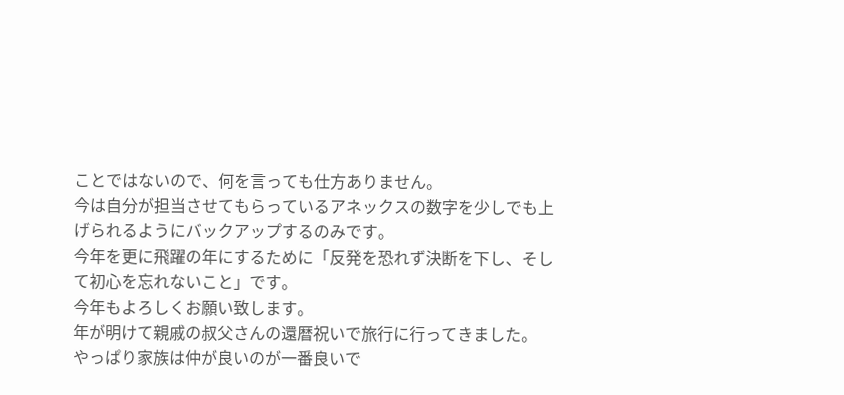ことではないので、何を言っても仕方ありません。
今は自分が担当させてもらっているアネックスの数字を少しでも上げられるようにバックアップするのみです。
今年を更に飛躍の年にするために「反発を恐れず決断を下し、そして初心を忘れないこと」です。
今年もよろしくお願い致します。
年が明けて親戚の叔父さんの還暦祝いで旅行に行ってきました。
やっぱり家族は仲が良いのが一番良いで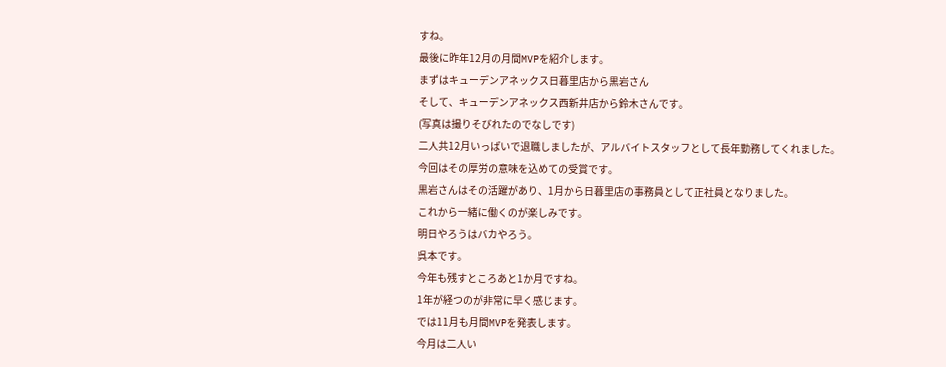すね。
最後に昨年12月の月間MVPを紹介します。
まずはキューデンアネックス日暮里店から黒岩さん
そして、キューデンアネックス西新井店から鈴木さんです。
(写真は撮りそびれたのでなしです)
二人共12月いっぱいで退職しましたが、アルバイトスタッフとして長年勤務してくれました。
今回はその厚労の意味を込めての受賞です。
黒岩さんはその活躍があり、1月から日暮里店の事務員として正社員となりました。
これから一緒に働くのが楽しみです。
明日やろうはバカやろう。
呉本です。
今年も残すところあと1か月ですね。
1年が経つのが非常に早く感じます。
では11月も月間MVPを発表します。
今月は二人い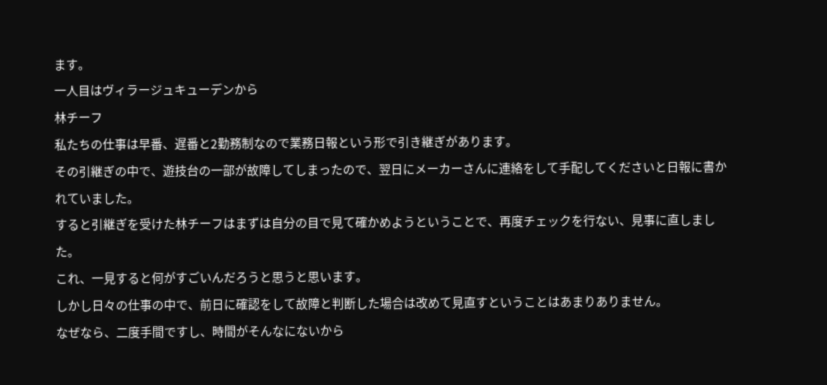ます。
一人目はヴィラージュキューデンから
林チーフ
私たちの仕事は早番、遅番と2勤務制なので業務日報という形で引き継ぎがあります。
その引継ぎの中で、遊技台の一部が故障してしまったので、翌日にメーカーさんに連絡をして手配してくださいと日報に書かれていました。
すると引継ぎを受けた林チーフはまずは自分の目で見て確かめようということで、再度チェックを行ない、見事に直しました。
これ、一見すると何がすごいんだろうと思うと思います。
しかし日々の仕事の中で、前日に確認をして故障と判断した場合は改めて見直すということはあまりありません。
なぜなら、二度手間ですし、時間がそんなにないから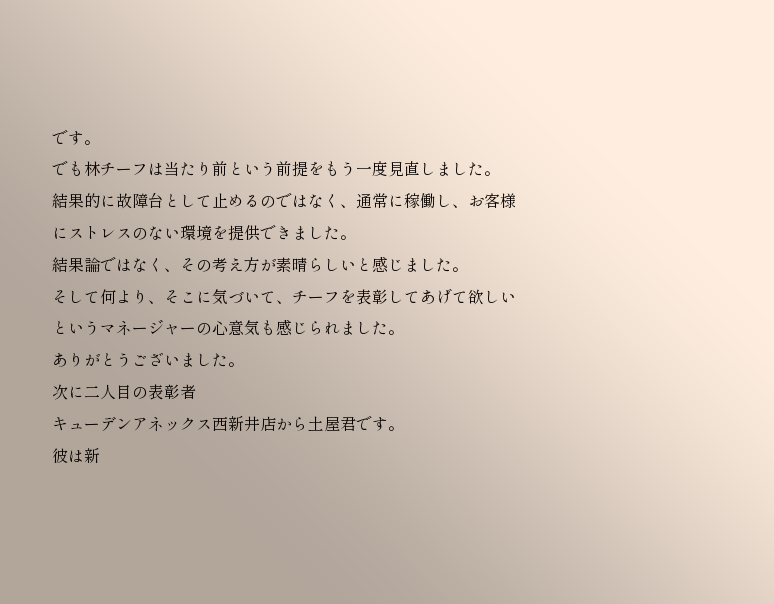です。
でも林チーフは当たり前という前提をもう一度見直しました。
結果的に故障台として止めるのではなく、通常に稼働し、お客様にストレスのない環境を提供できました。
結果論ではなく、その考え方が素晴らしいと感じました。
そして何より、そこに気づいて、チーフを表彰してあげて欲しいというマネージャーの心意気も感じられました。
ありがとうございました。
次に二人目の表彰者
キューデンアネックス西新井店から土屋君です。
彼は新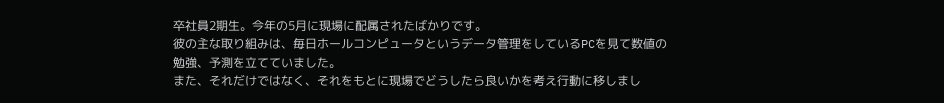卒社員2期生。今年の5月に現場に配属されたばかりです。
彼の主な取り組みは、毎日ホールコンピュータというデータ管理をしているPCを見て数値の勉強、予測を立てていました。
また、それだけではなく、それをもとに現場でどうしたら良いかを考え行動に移しまし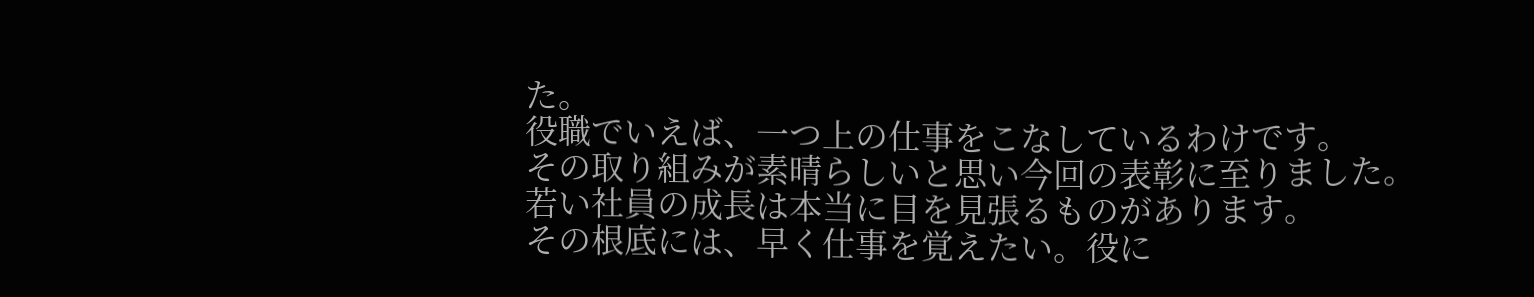た。
役職でいえば、一つ上の仕事をこなしているわけです。
その取り組みが素晴らしいと思い今回の表彰に至りました。
若い社員の成長は本当に目を見張るものがあります。
その根底には、早く仕事を覚えたい。役に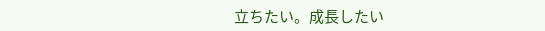立ちたい。成長したい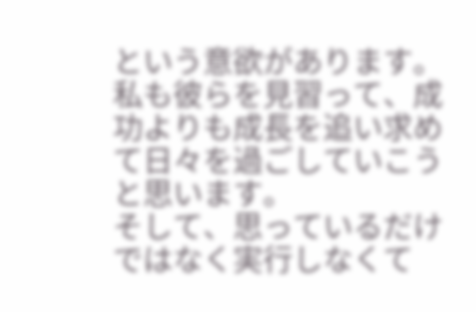という意欲があります。
私も彼らを見習って、成功よりも成長を追い求めて日々を過ごしていこうと思います。
そして、思っているだけではなく実行しなくて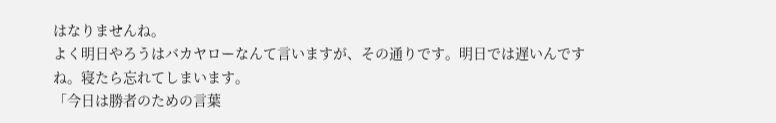はなりませんね。
よく明日やろうはバカヤローなんて言いますが、その通りです。明日では遅いんですね。寝たら忘れてしまいます。
「今日は勝者のための言葉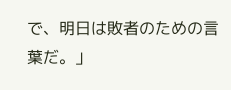で、明日は敗者のための言葉だ。」